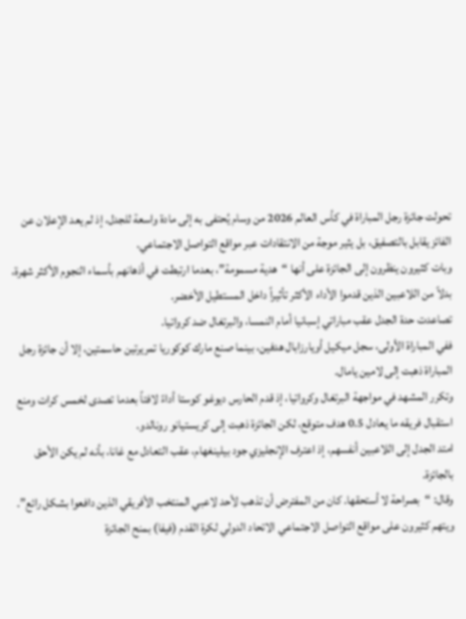تحولت جائزة رجل المباراة في كأس العالم 2026 من وسام يُحتفى به إلى مادة واسعة للجدل، إذ لم يعد الإعلان عن الفائز يقابل بالتصفيق، بل يثير موجة من الانتقادات عبر مواقع التواصل الاجتماعي.
وبات كثيرون ينظرون إلى الجائزة على أنها “هدية مسمومة”، بعدما ارتبطت في أذهانهم بأسماء النجوم الأكثر شهرة، بدلاً من اللاعبين الذين قدموا الأداء الأكثر تأثيراً داخل المستطيل الأخضر.
تصاعدت حدة الجدل عقب مباراتي إسبانيا أمام النمسا، والبرتغال ضد كرواتيا.
ففي المباراة الأولى، سجل ميكيل أويارزابال هدفين، بينما صنع مارك كوكوريا تمريرتين حاسمتين، إلا أن جائزة رجل المباراة ذهبت إلى لامين يامال.
وتكرر المشهد في مواجهة البرتغال وكرواتيا، إذ قدم الحارس ديوغو كوستا أداءً لافتاً بعدما تصدى لخمس كرات ومنع استقبال فريقه ما يعادل 0.5 هدف متوقع، لكن الجائزة ذهبت إلى كريستيانو رونالدو.
امتد الجدل إلى اللاعبين أنفسهم، إذ اعترف الإنجليزي جود بيلينغهام، عقب التعادل مع غانا، بأنه لم يكن الأحق بالجائزة.
وقال: “بصراحة لا أستحقها. كان من المفترض أن تذهب لأحد لاعبي المنتخب الأفريقي الذين دافعوا بشكل رائع”.
ويتهم كثيرون على مواقع التواصل الاجتماعي الاتحاد الدولي لكرة القدم (فيفا) بمنح الجائزة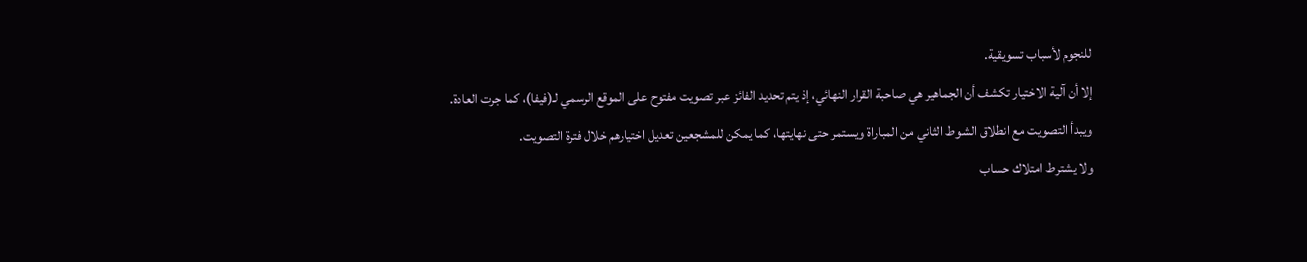للنجوم لأسباب تسويقية.
إلا أن آلية الاختيار تكشف أن الجماهير هي صاحبة القرار النهائي، إذ يتم تحديد الفائز عبر تصويت مفتوح على الموقع الرسمي لـ(فيفا)، كما جرت العادة.
ويبدأ التصويت مع انطلاق الشوط الثاني من المباراة ويستمر حتى نهايتها، كما يمكن للمشجعين تعديل اختيارهم خلال فترة التصويت.
ولا يشترط امتلاك حساب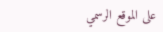على الموقع الرسمي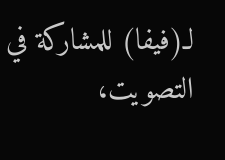لـ(فيفا) للمشاركة في التصويت،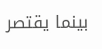بينما يقتصر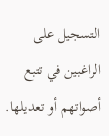التسجيل على الراغبين في تتبع أصواتهم أو تعديلها.